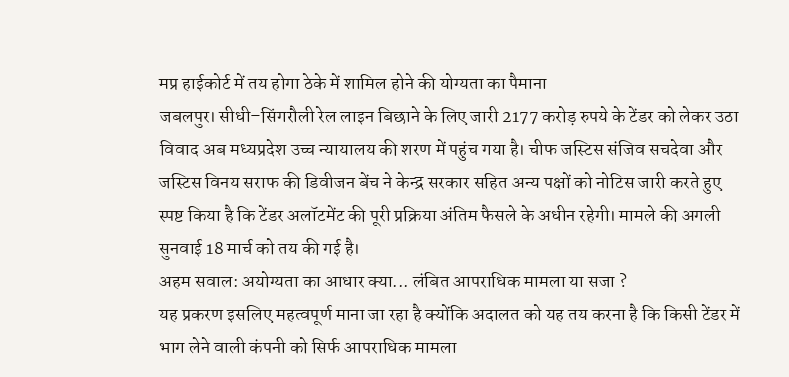मप्र हाईकोर्ट में तय होगा ठेके में शामिल होने की योग्यता का पैमाना
जबलपुर। सीधी–सिंगरौली रेल लाइन बिछाने के लिए जारी 2177 करोड़ रुपये के टेंडर को लेकर उठा विवाद अब मध्यप्रदेश उच्च न्यायालय की शरण में पहुंच गया है। चीफ जस्टिस संजिव सचदेवा और जस्टिस विनय सराफ की डिवीजन बेंच ने केन्द्र सरकार सहित अन्य पक्षों को नोटिस जारी करते हुए स्पष्ट किया है कि टेंडर अलॉटमेंट की पूरी प्रक्रिया अंतिम फैसले के अधीन रहेगी। मामले की अगली सुनवाई 18 मार्च को तय की गई है।
अहम सवाल: अयोग्यता का आधार क्या... लंबित आपराधिक मामला या सजा ?
यह प्रकरण इसलिए महत्वपूर्ण माना जा रहा है क्योंकि अदालत को यह तय करना है कि किसी टेंडर में भाग लेने वाली कंपनी को सिर्फ आपराधिक मामला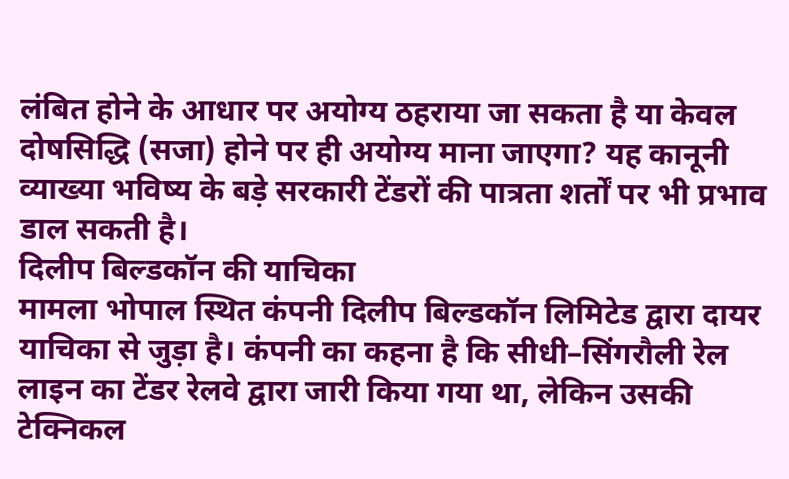लंबित होने के आधार पर अयोग्य ठहराया जा सकता है या केवल दोषसिद्धि (सजा) होने पर ही अयोग्य माना जाएगा? यह कानूनी व्याख्या भविष्य के बड़े सरकारी टेंडरों की पात्रता शर्तों पर भी प्रभाव डाल सकती है।
दिलीप बिल्डकॉन की याचिका
मामला भोपाल स्थित कंपनी दिलीप बिल्डकॉन लिमिटेड द्वारा दायर याचिका से जुड़ा है। कंपनी का कहना है कि सीधी–सिंगरौली रेल लाइन का टेंडर रेलवे द्वारा जारी किया गया था, लेकिन उसकी टेक्निकल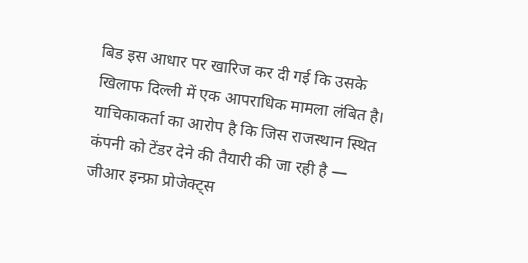बिड इस आधार पर खारिज कर दी गई कि उसके खिलाफ दिल्ली में एक आपराधिक मामला लंबित है।
याचिकाकर्ता का आरोप है कि जिस राजस्थान स्थित कंपनी को टेंडर देने की तैयारी की जा रही है — जीआर इन्फ्रा प्रोजेक्ट्स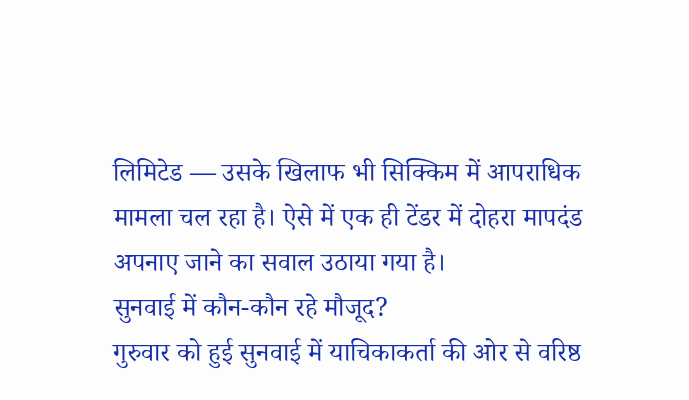लिमिटेड — उसके खिलाफ भी सिक्किम में आपराधिक मामला चल रहा है। ऐसे में एक ही टेंडर में दोहरा मापदंड अपनाए जाने का सवाल उठाया गया है।
सुनवाई में कौन-कौन रहे मौजूद?
गुरुवार को हुई सुनवाई में याचिकाकर्ता की ओर से वरिष्ठ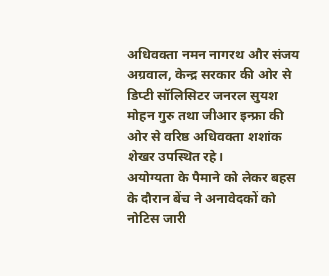अधिवक्ता नमन नागरथ और संजय अग्रवाल, केन्द्र सरकार की ओर से डिप्टी सॉलिसिटर जनरल सुयश मोहन गुरु तथा जीआर इन्फ्रा की ओर से वरिष्ठ अधिवक्ता शशांक शेखर उपस्थित रहे।
अयोग्यता के पैमाने को लेकर बहस के दौरान बेंच ने अनावेदकों को नोटिस जारी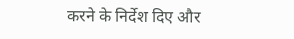करने के निर्देश दिए और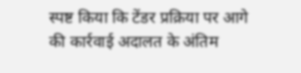स्पष्ट किया कि टेंडर प्रक्रिया पर आगे की कार्रवाई अदालत के अंतिम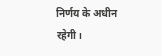निर्णय के अधीन रहेगी।